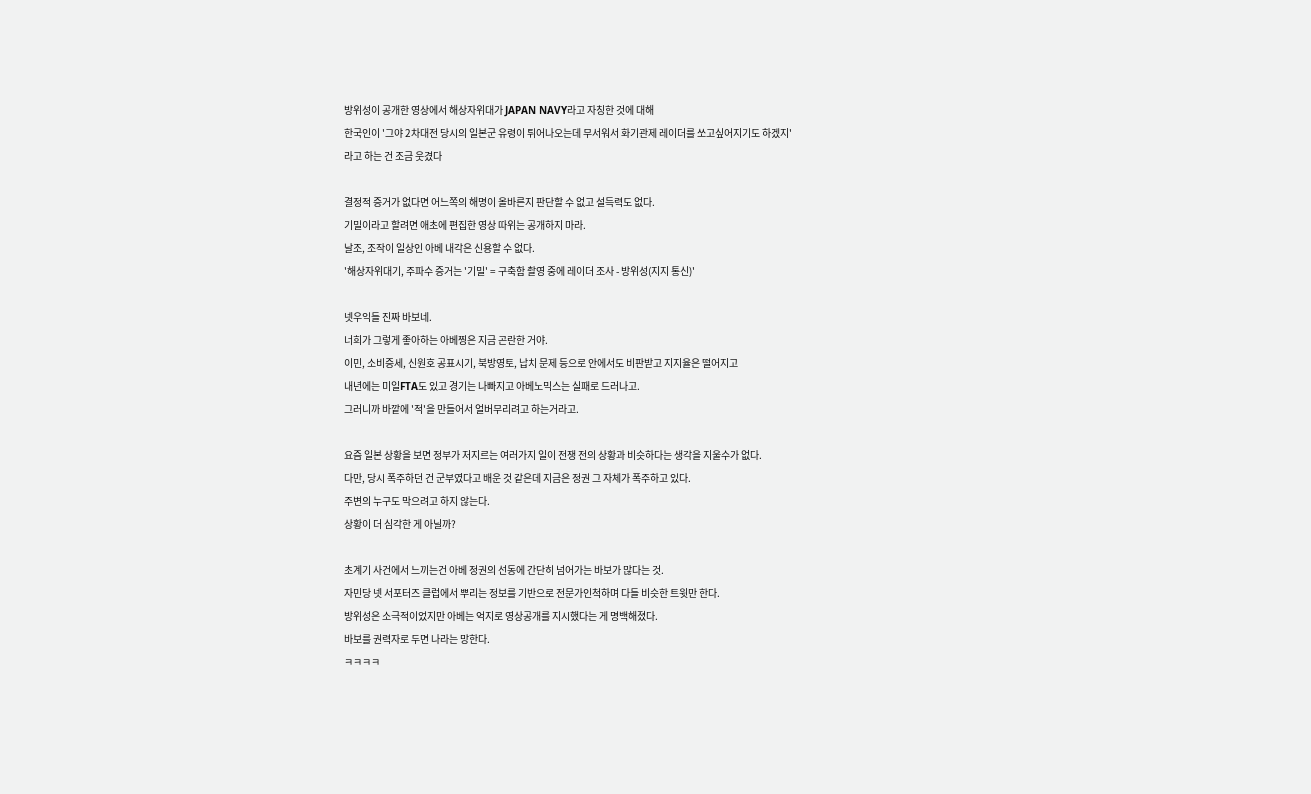방위성이 공개한 영상에서 해상자위대가 JAPAN NAVY라고 자칭한 것에 대해
한국인이 '그야 2차대전 당시의 일본군 유령이 튀어나오는데 무서워서 화기관제 레이더를 쏘고싶어지기도 하겠지'
라고 하는 건 조금 웃겼다

결정적 증거가 없다면 어느쪽의 해명이 올바른지 판단할 수 없고 설득력도 없다.
기밀이라고 할려면 애초에 편집한 영상 따위는 공개하지 마라.
날조, 조작이 일상인 아베 내각은 신용할 수 없다.
'해상자위대기, 주파수 증거는 '기밀' = 구축함 촬영 중에 레이더 조사 - 방위성(지지 통신)'

넷우익들 진짜 바보네.
너희가 그렇게 좋아하는 아베찡은 지금 곤란한 거야.
이민, 소비증세, 신원호 공표시기, 북방영토, 납치 문제 등으로 안에서도 비판받고 지지율은 떨어지고
내년에는 미일FTA도 있고 경기는 나빠지고 아베노믹스는 실패로 드러나고.
그러니까 바깥에 '적'을 만들어서 얼버무리려고 하는거라고.

요즘 일본 상황을 보면 정부가 저지르는 여러가지 일이 전쟁 전의 상황과 비슷하다는 생각을 지울수가 없다.
다만, 당시 폭주하던 건 군부였다고 배운 것 같은데 지금은 정권 그 자체가 폭주하고 있다.
주변의 누구도 막으려고 하지 않는다.
상황이 더 심각한 게 아닐까?

초계기 사건에서 느끼는건 아베 정권의 선동에 간단히 넘어가는 바보가 많다는 것.
자민당 넷 서포터즈 클럽에서 뿌리는 정보를 기반으로 전문가인척하며 다들 비슷한 트윗만 한다.
방위성은 소극적이었지만 아베는 억지로 영상공개를 지시했다는 게 명백해졌다.
바보를 권력자로 두면 나라는 망한다.
ㅋㅋㅋㅋ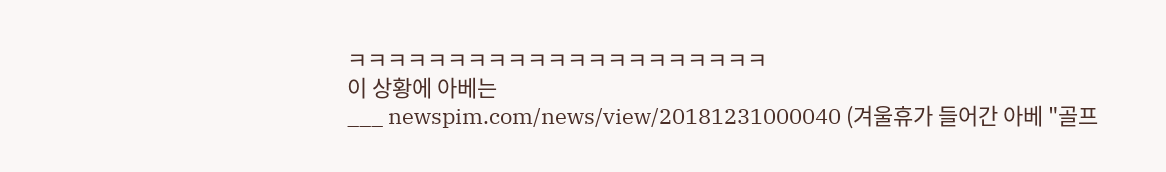ㅋㅋㅋㅋㅋㅋㅋㅋㅋㅋㅋㅋㅋㅋㅋㅋㅋㅋㅋㅋㅋ
이 상황에 아베는
___ newspim.com/news/view/20181231000040 (겨울휴가 들어간 아베 "골프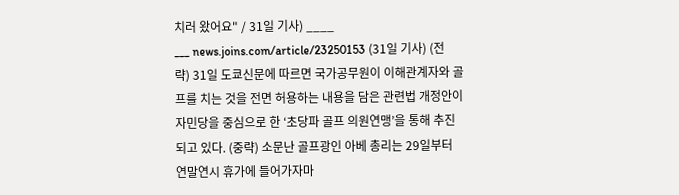치러 왔어요" / 31일 기사) ____
___ news.joins.com/article/23250153 (31일 기사) (전략) 31일 도쿄신문에 따르면 국가공무원이 이해관계자와 골프를 치는 것을 전면 허용하는 내용을 담은 관련법 개정안이 자민당을 중심으로 한 ‘초당파 골프 의원연맹’을 통해 추진되고 있다. (중략) 소문난 골프광인 아베 총리는 29일부터 연말연시 휴가에 들어가자마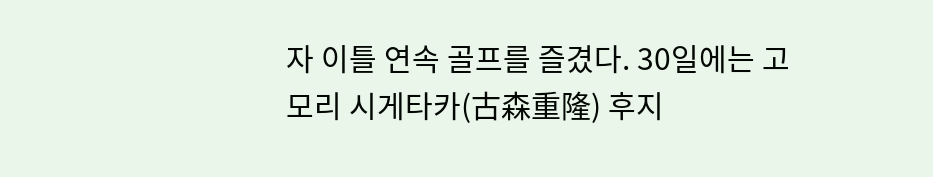자 이틀 연속 골프를 즐겼다. 30일에는 고모리 시게타카(古森重隆) 후지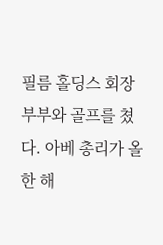필름 홀딩스 회장 부부와 골프를 쳤다. 아베 총리가 올 한 해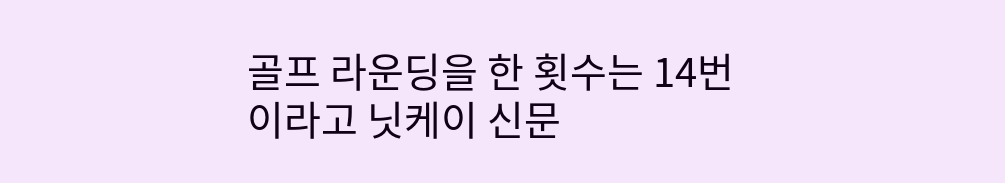골프 라운딩을 한 횟수는 14번이라고 닛케이 신문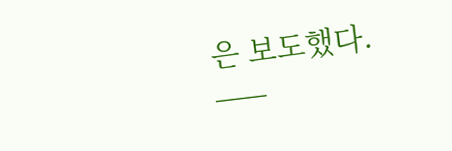은 보도했다. ___